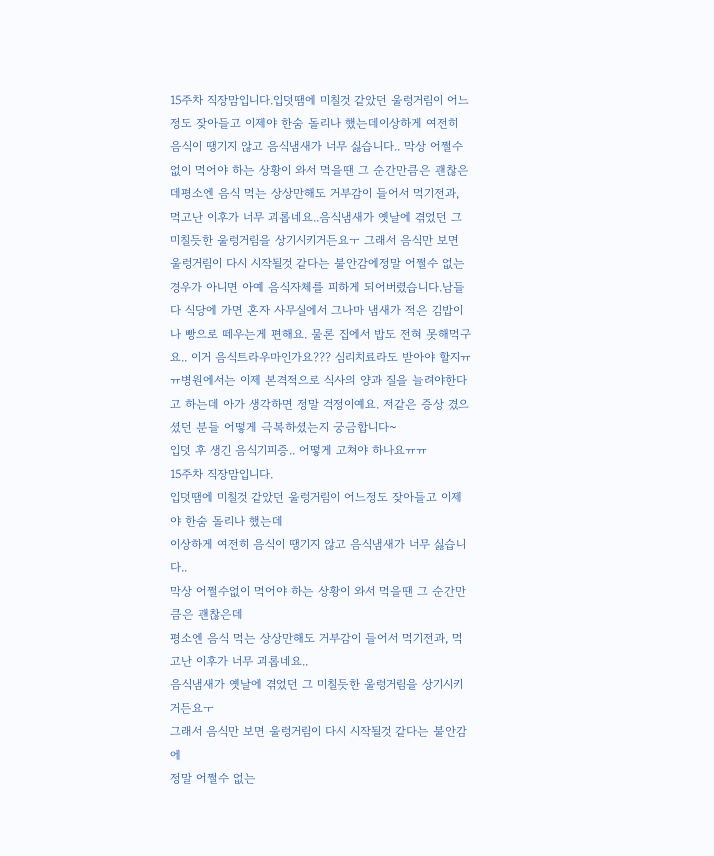15주차 직장맘입니다.입덧땜에 미칠것 같았던 울렁거림이 어느정도 잦아들고 이제야 한숨 돌리나 했는데이상하게 여전히 음식이 땡기지 않고 음식냄새가 너무 싫습니다.. 막상 어쩔수없이 먹어야 하는 상황이 와서 먹을땐 그 순간만큼은 괜찮은데평소엔 음식 먹는 상상만해도 거부감이 들어서 먹기전과, 먹고난 이후가 너무 괴롭네요..음식냄새가 옛날에 겪었던 그 미칠듯한 울렁거림을 상기시키거든요ㅜ 그래서 음식만 보면 울렁거림이 다시 시작될것 같다는 불안감에정말 어쩔수 없는 경우가 아니면 아예 음식자체를 피하게 되어버렸습니다.남들 다 식당에 가면 혼자 사무실에서 그나마 냄새가 적은 김밥이나 빵으로 떼우는게 편해요. 물론 집에서 밥도 전혀 못해먹구요.. 이거 음식트라우마인가요??? 심리치료라도 받아야 할지ㅠㅠ병원에서는 이제 본격적으로 식사의 양과 질을 늘려야한다고 하는데 아가 생각하면 정말 걱정이예요. 저같은 증상 겼으셨던 분들 어떻게 극복하셨는지 궁금합니다~
입덧 후 생긴 음식기피증.. 어떻게 고쳐야 하나요ㅠㅠ
15주차 직장맘입니다.
입덧땜에 미칠것 같았던 울렁거림이 어느정도 잦아들고 이제야 한숨 돌리나 했는데
이상하게 여전히 음식이 땡기지 않고 음식냄새가 너무 싫습니다..
막상 어쩔수없이 먹어야 하는 상황이 와서 먹을땐 그 순간만큼은 괜찮은데
평소엔 음식 먹는 상상만해도 거부감이 들어서 먹기전과, 먹고난 이후가 너무 괴롭네요..
음식냄새가 옛날에 겪었던 그 미칠듯한 울렁거림을 상기시키거든요ㅜ
그래서 음식만 보면 울렁거림이 다시 시작될것 같다는 불안감에
정말 어쩔수 없는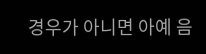경우가 아니면 아예 음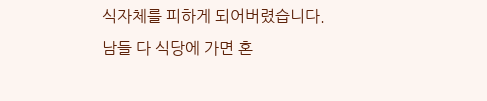식자체를 피하게 되어버렸습니다.
남들 다 식당에 가면 혼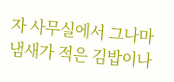자 사무실에서 그나마 냄새가 적은 김밥이나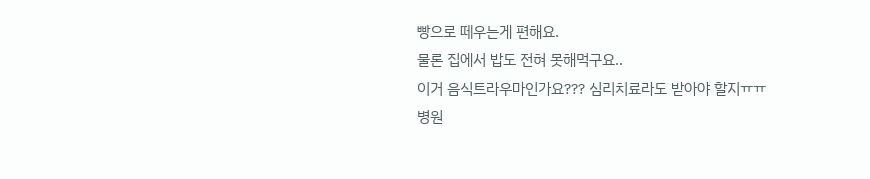빵으로 떼우는게 편해요.
물론 집에서 밥도 전혀 못해먹구요..
이거 음식트라우마인가요??? 심리치료라도 받아야 할지ㅠㅠ
병원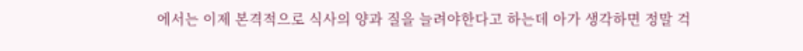에서는 이제 본격적으로 식사의 양과 질을 늘려야한다고 하는데 아가 생각하면 정말 걱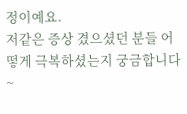정이예요.
저같은 증상 겼으셨던 분들 어떻게 극복하셨는지 궁금합니다~